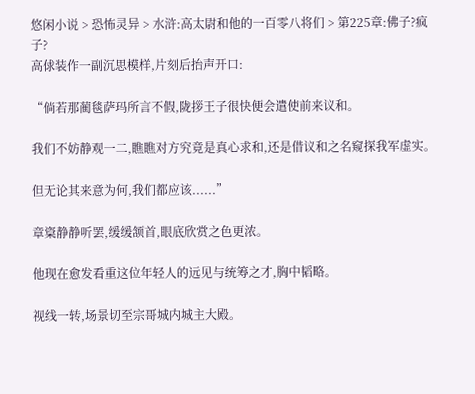悠闲小说 > 恐怖灵异 > 水浒:高太尉和他的一百零八将们 > 第225章:佛子?疯子?
高俅装作一副沉思模样,片刻后抬声开口:

“倘若那蔺毯萨玛所言不假,陇拶王子很快便会遣使前来议和。

我们不妨静观一二,瞧瞧对方究竟是真心求和,还是借议和之名窥探我军虚实。

但无论其来意为何,我们都应该......”

章楶静静听罢,缓缓颔首,眼底欣赏之色更浓。

他现在愈发看重这位年轻人的远见与统筹之才,胸中韬略。

视线一转,场景切至宗哥城内城主大殿。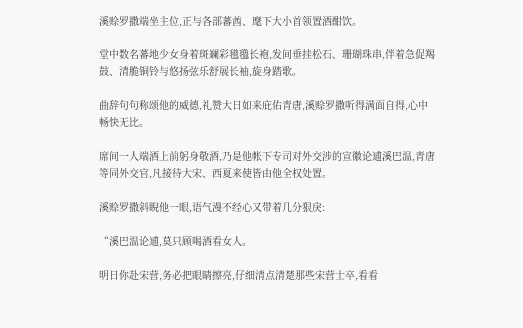溪赊罗撒端坐主位,正与各部蕃酋、麾下大小首领置酒酣饮。

堂中数名蕃地少女身着斑斓彩氆氇长袍,发间垂挂松石、珊瑚珠串,伴着急促羯鼓、清脆铜铃与悠扬弦乐舒展长袖,旋身踏歌。

曲辞句句称颂他的威德,礼赞大日如来庇佑青唐,溪赊罗撒听得满面自得,心中畅快无比。

席间一人端酒上前躬身敬酒,乃是他帐下专司对外交涉的宣徽论逋溪巴温,青唐等同外交官,凡接待大宋、西夏来使皆由他全权处置。

溪赊罗撒斜睨他一眼,语气漫不经心又带着几分狠戾:

“溪巴温论逋,莫只顾喝酒看女人。

明日你赴宋营,务必把眼睛擦亮,仔细清点清楚那些宋营士卒,看看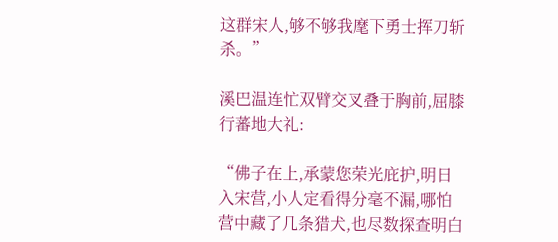这群宋人,够不够我麾下勇士挥刀斩杀。”

溪巴温连忙双臂交叉叠于胸前,屈膝行蕃地大礼:

“佛子在上,承蒙您荣光庇护,明日入宋营,小人定看得分毫不漏,哪怕营中藏了几条猎犬,也尽数探查明白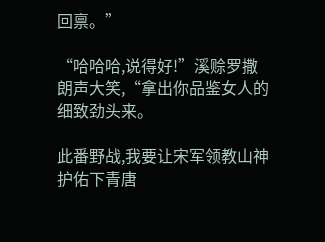回禀。”

“哈哈哈,说得好!”溪赊罗撒朗声大笑,“拿出你品鉴女人的细致劲头来。

此番野战,我要让宋军领教山神护佑下青唐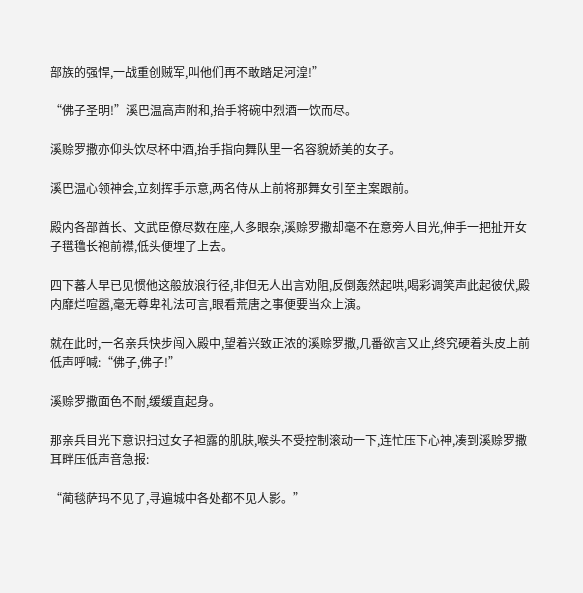部族的强悍,一战重创贼军,叫他们再不敢踏足河湟!”

“佛子圣明!”溪巴温高声附和,抬手将碗中烈酒一饮而尽。

溪赊罗撒亦仰头饮尽杯中酒,抬手指向舞队里一名容貌娇美的女子。

溪巴温心领神会,立刻挥手示意,两名侍从上前将那舞女引至主案跟前。

殿内各部酋长、文武臣僚尽数在座,人多眼杂,溪赊罗撒却毫不在意旁人目光,伸手一把扯开女子氆氇长袍前襟,低头便埋了上去。

四下蕃人早已见惯他这般放浪行径,非但无人出言劝阻,反倒轰然起哄,喝彩调笑声此起彼伏,殿内靡烂喧嚣,毫无尊卑礼法可言,眼看荒唐之事便要当众上演。

就在此时,一名亲兵快步闯入殿中,望着兴致正浓的溪赊罗撒,几番欲言又止,终究硬着头皮上前低声呼喊:“佛子,佛子!”

溪赊罗撒面色不耐,缓缓直起身。

那亲兵目光下意识扫过女子袒露的肌肤,喉头不受控制滚动一下,连忙压下心神,凑到溪赊罗撒耳畔压低声音急报:

“蔺毯萨玛不见了,寻遍城中各处都不见人影。”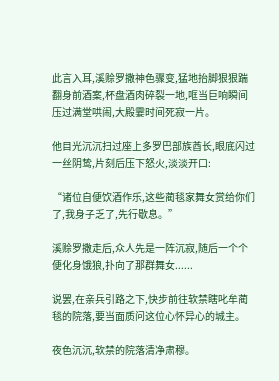此言入耳,溪赊罗撒神色骤变,猛地抬脚狠狠踹翻身前酒案,杯盘酒肉碎裂一地,哐当巨响瞬间压过满堂哄闹,大殿霎时间死寂一片。

他目光沉沉扫过座上多罗巴部族酋长,眼底闪过一丝阴鸷,片刻后压下怒火,淡淡开口:

“诸位自便饮酒作乐,这些蔺毯家舞女赏给你们了,我身子乏了,先行歇息。”

溪赊罗撒走后,众人先是一阵沉寂,随后一个个便化身饿狼,扑向了那群舞女......

说罢,在亲兵引路之下,快步前往软禁瞎叱牟蔺毯的院落,要当面质问这位心怀异心的城主。

夜色沉沉,软禁的院落清净肃穆。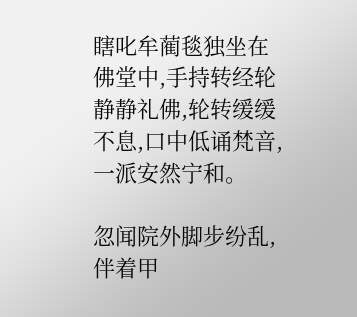瞎叱牟蔺毯独坐在佛堂中,手持转经轮静静礼佛,轮转缓缓不息,口中低诵梵音,一派安然宁和。

忽闻院外脚步纷乱,伴着甲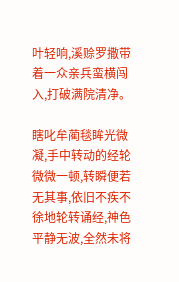叶轻响,溪赊罗撒带着一众亲兵蛮横闯入,打破满院清净。

瞎叱牟蔺毯眸光微凝,手中转动的经轮微微一顿,转瞬便若无其事,依旧不疾不徐地轮转诵经,神色平静无波,全然未将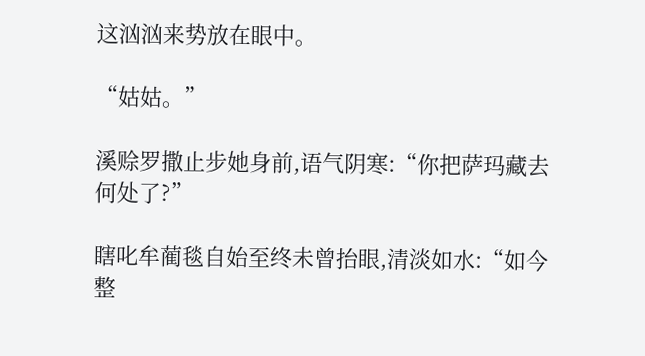这汹汹来势放在眼中。

“姑姑。”

溪赊罗撒止步她身前,语气阴寒:“你把萨玛藏去何处了?”

瞎叱牟蔺毯自始至终未曾抬眼,清淡如水:“如今整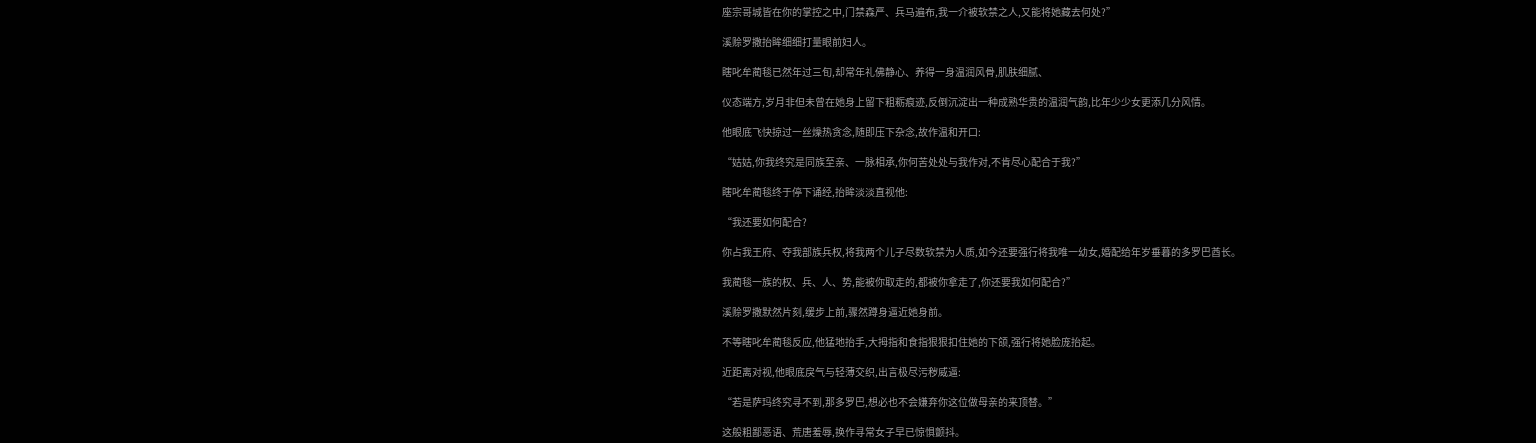座宗哥城皆在你的掌控之中,门禁森严、兵马遍布,我一介被软禁之人,又能将她藏去何处?”

溪赊罗撒抬眸细细打量眼前妇人。

瞎叱牟蔺毯已然年过三旬,却常年礼佛静心、养得一身温润风骨,肌肤细腻、

仪态端方,岁月非但未曾在她身上留下粗粝痕迹,反倒沉淀出一种成熟华贵的温润气韵,比年少少女更添几分风情。

他眼底飞快掠过一丝燥热贪念,随即压下杂念,故作温和开口:

“姑姑,你我终究是同族至亲、一脉相承,你何苦处处与我作对,不肯尽心配合于我?”

瞎叱牟蔺毯终于停下诵经,抬眸淡淡直视他:

“我还要如何配合?

你占我王府、夺我部族兵权,将我两个儿子尽数软禁为人质,如今还要强行将我唯一幼女,婚配给年岁垂暮的多罗巴酋长。

我蔺毯一族的权、兵、人、势,能被你取走的,都被你拿走了,你还要我如何配合?”

溪赊罗撒默然片刻,缓步上前,骤然蹲身逼近她身前。

不等瞎叱牟蔺毯反应,他猛地抬手,大拇指和食指狠狠扣住她的下颌,强行将她脸庞抬起。

近距离对视,他眼底戾气与轻薄交织,出言极尽污秽威逼:

“若是萨玛终究寻不到,那多罗巴,想必也不会嫌弃你这位做母亲的来顶替。”

这般粗鄙恶语、荒唐羞辱,换作寻常女子早已惊惧颤抖。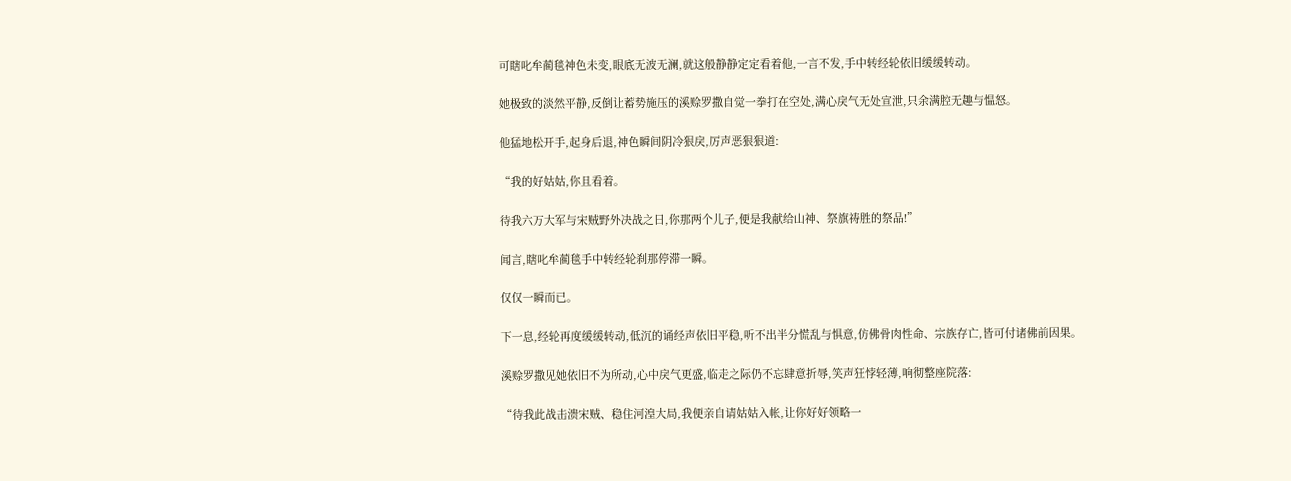可瞎叱牟蔺毯神色未变,眼底无波无澜,就这般静静定定看着他,一言不发,手中转经轮依旧缓缓转动。

她极致的淡然平静,反倒让蓄势施压的溪赊罗撒自觉一拳打在空处,满心戾气无处宣泄,只余满腔无趣与愠怒。

他猛地松开手,起身后退,神色瞬间阴冷狠戾,厉声恶狠狠道:

“我的好姑姑,你且看着。

待我六万大军与宋贼野外决战之日,你那两个儿子,便是我献给山神、祭旗祷胜的祭品!”

闻言,瞎叱牟蔺毯手中转经轮刹那停滞一瞬。

仅仅一瞬而已。

下一息,经轮再度缓缓转动,低沉的诵经声依旧平稳,听不出半分慌乱与惧意,仿佛骨肉性命、宗族存亡,皆可付诸佛前因果。

溪赊罗撒见她依旧不为所动,心中戾气更盛,临走之际仍不忘肆意折辱,笑声狂悖轻薄,响彻整座院落:

“待我此战击溃宋贼、稳住河湟大局,我便亲自请姑姑入帐,让你好好领略一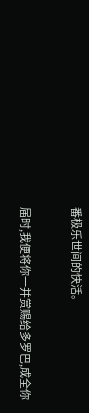番极乐世间的快活。

届时,我便将你一并赏赐给多罗巴,成全你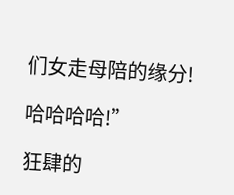们女走母陪的缘分!

哈哈哈哈!”

狂肆的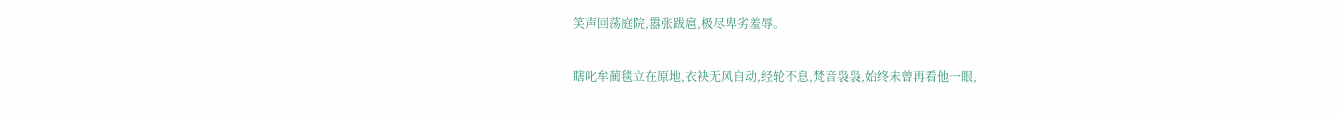笑声回荡庭院,嚣张跋扈,极尽卑劣羞辱。

瞎叱牟蔺毯立在原地,衣袂无风自动,经轮不息,梵音袅袅,始终未曾再看他一眼,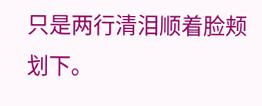只是两行清泪顺着脸颊划下。